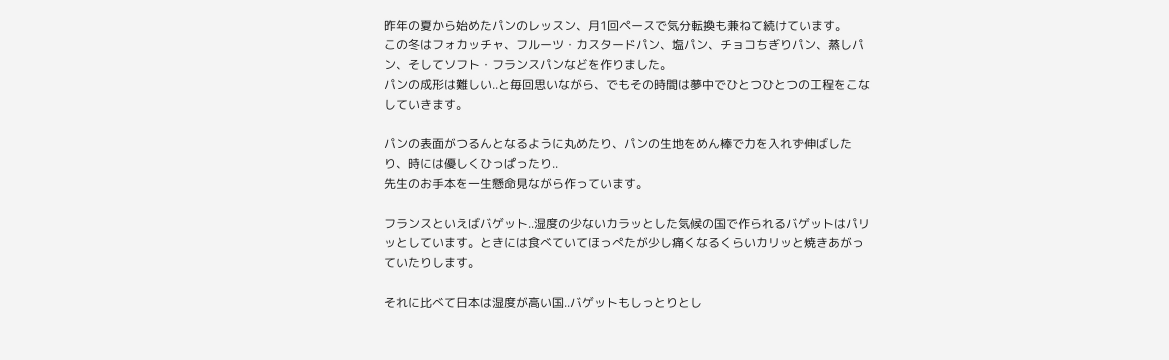昨年の夏から始めたパンのレッスン、月1回ペースで気分転換も兼ねて続けています。
この冬はフォカッチャ、フルーツ・カスタードパン、塩パン、チョコちぎりパン、蒸しパン、そしてソフト・フランスパンなどを作りました。
パンの成形は難しい..と毎回思いながら、でもその時間は夢中でひとつひとつの工程をこなしていきます。

パンの表面がつるんとなるように丸めたり、パンの生地をめん棒で力を入れず伸ばしたり、時には優しくひっぱったり..
先生のお手本を一生懸命見ながら作っています。

フランスといえばバゲット..湿度の少ないカラッとした気候の国で作られるバゲットはパリッとしています。ときには食べていてほっぺたが少し痛くなるくらいカリッと焼きあがっていたりします。

それに比べて日本は湿度が高い国..バゲットもしっとりとし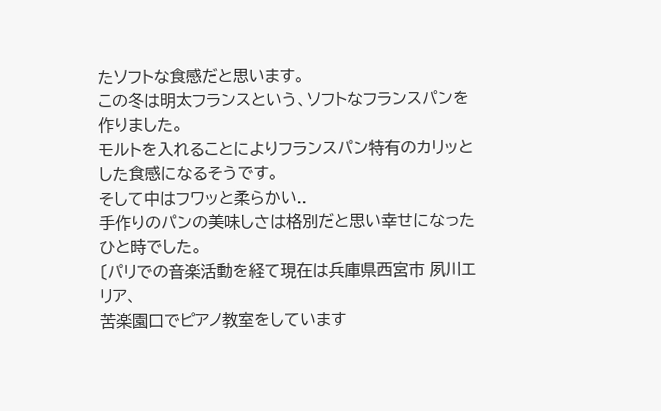たソフトな食感だと思います。
この冬は明太フランスという、ソフトなフランスパンを作りました。
モルトを入れることによりフランスパン特有のカリッとした食感になるそうです。
そして中はフワッと柔らかい..
手作りのパンの美味しさは格別だと思い幸せになったひと時でした。
〔パリでの音楽活動を経て現在は兵庫県西宮市 夙川エリア、
苦楽園口でピアノ教室をしています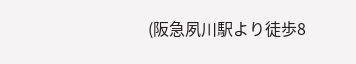(阪急夙川駅より徒歩8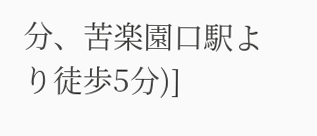分、苦楽園口駅より徒歩5分)]